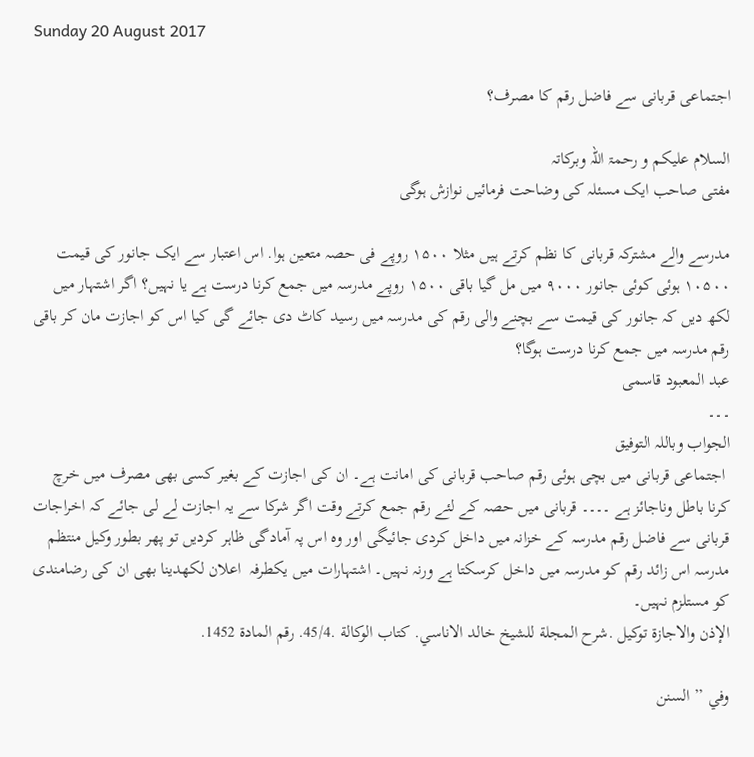Sunday 20 August 2017

اجتماعی قربانی سے فاضل رقم کا مصرف؟

السلام علیکم و رحمۃ اللہ وبرکاتہ
مفتی صاحب ایک مسئلہ کی وضاحت فرمائیں نوازش ہوگی

مدرسے والے مشترکہ قربانی کا نظم کرتے ہیں مثلا ۱۵۰۰ روپے فی حصہ متعین ہوا. اس اعتبار سے ایک جانور کی قیمت ۱۰۵۰۰ ہوئی کوئی جانور ۹۰۰۰ میں مل گیا باقی ۱۵۰۰ روپے مدرسہ میں جمع کرنا درست ہے یا نہیں؟ اگر اشتہار میں لکھ دیں کہ جانور کی قیمت سے بچنے والی رقم کی مدرسہ میں رسید کاٹ دی جائے گی کیا اس کو اجازت مان کر باقی رقم مدرسہ میں جمع کرنا درست ہوگا؟
عبد المعبود قاسمی
۔۔۔
الجواب وباللہ التوفیق
 اجتماعی قربانی میں بچی ہوئی رقم صاحب قربانی کی امانت ہے۔ ان کی اجازت کے بغیر کسی بھی مصرف میں خرچ کرنا باطل وناجائز ہے ۔۔۔۔ قربانی میں حصہ کے لئے رقم جمع کرتے وقت اگر شرکا سے یہ اجازت لے لی جائے کہ اخراجات قربانی سے فاضل رقم مدرسہ کے خزانہ میں داخل کردی جائیگی اور وہ اس پہ آمادگی ظاہر کردیں تو پھر بطور وکیل منتظم مدرسہ اس زائد رقم کو مدرسہ میں داخل کرسکتا ہے ورنہ نہیں۔ اشتہارات میں یکطرفہ  اعلان لکھدینا بھی ان کی رضامندی کو مستلزم نہیں۔
الإذن والاجازة توكيل .شرح المجلة للشيخ خالد الاناسي. كتاب الوكالة .45/4. رقم المادة 1452.

وفي ’’ السنن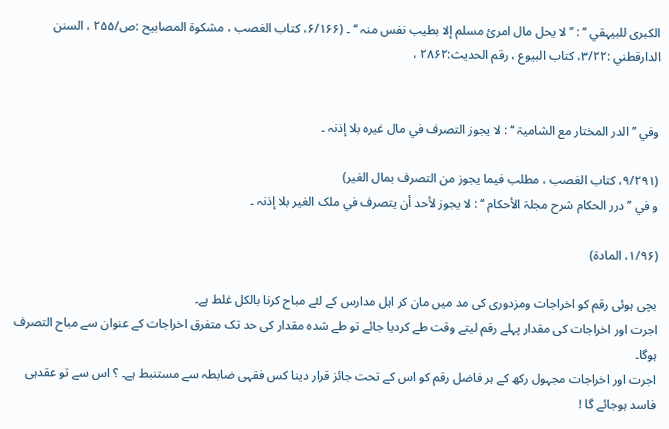الکبری للبیہقي ‘‘ : ’’ لا یحل مال امرئ مسلم إلا بطیب نفس منہ ‘‘ ۔ (۶/۱۶۶، کتاب الغصب ، مشکوۃ المصابیح :ص/۲۵۵ ، السنن الدارقطني :۳/۲۲، کتاب البیوع ، رقم الحدیث:۲۸۶۲ ،


وفي ’’ الدر المختار مع الشامیۃ ‘‘ : لا یجوز التصرف في مال غیرہ بلا إذنہ ۔

(۹/۲۹۱، کتاب الغصب ، مطلب فیما یجوز من التصرف بمال الغیر)
و في ’’ درر الحکام شرح مجلۃ الأحکام ‘‘ : لا یجوز لأحد أن یتصرف في ملک الغیر بلا إذنہ ۔

(۱/۹۶، المادۃ)

بچی ہوئی رقم کو اخراجات ومزدوری کی مد میں مان کر اہل مدارس کے لئے مباح کرنا بالکل غلط ہے۔
اجرت اور اخراجات کی مقدار پہلے رقم لیتے وقت طے کردیا جائے تو طے شدہ مقدار کی حد تک متفرق اخراجات کے عنوان سے مباح التصرف ہوگا۔
اجرت اور اخراجات مجہول رکھ کے ہر فاضل رقم کو اس کے تحت جائز قرار دینا کس فقہی ضابطہ سے مستنبط ہے۔ ؟ اس سے تو عقدہی فاسد ہوجائے گا !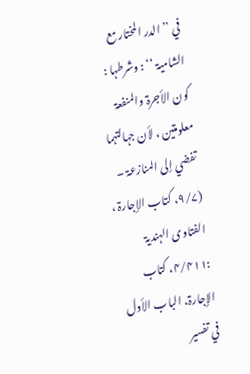في ’’ الدر المختار مع الشامیۃ ‘‘ : وشرطہا : کون الأجرۃ والمنفعۃ معلومتین ، لأن جہالتہما تفضي إلی المنازعۃ ۔ (۹/۷، کتاب الإجارۃ ، الفتاوی الہندیۃ :۴/۴۱۱، کتاب الإجارۃ، الباب الأول في تفسیر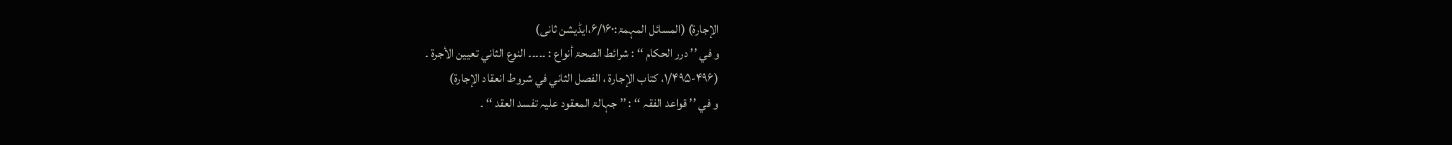الإجارۃ) (المسائل المہمۃ:۶/۱۶۰،ایڈیشن ثانی)
و في ’’ درر الحکام ‘‘ : شرائط الصحۃ أنواع : ۔۔۔۔۔ النوع الثاني تعیین الأجرۃ ۔
(۱/۴۹۵-۴۹۶، کتاب الإجارۃ ، الفصل الثاني في شروط انعقاد الإجارۃ)
و في ’’ قواعد الفقہ ‘‘ : ’’ جہالۃ المعقود علیہ تفسد العقد ‘‘ ۔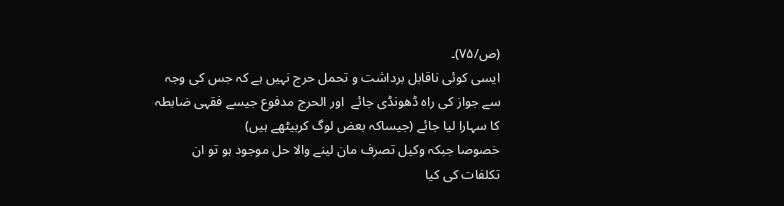(ص/۷۵)۔
ایسی کوئی ناقابل برداشت و تحمل حرج نہیں ہے کہ جس کی وجہ سے جواز کی راہ ڈھونڈی جائے  اور الحرج مدفوع جیسے فقہی ضابطہ کا سہارا لیا جائے (جیساکہ بعض لوگ کربیٹھے ہیں)
خصوصا جبکہ وکیل تصرف مان لینے والا حل موجود ہو تو ان تکلفات کی کیا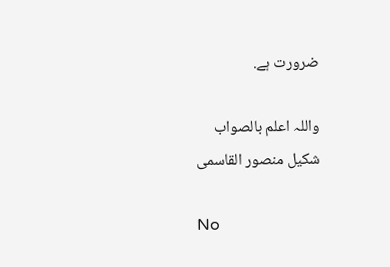ضرورت ہے.

واللہ اعلم بالصواب
شکیل منصور القاسمی

No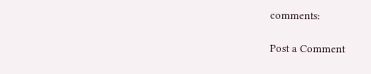comments:

Post a Comment